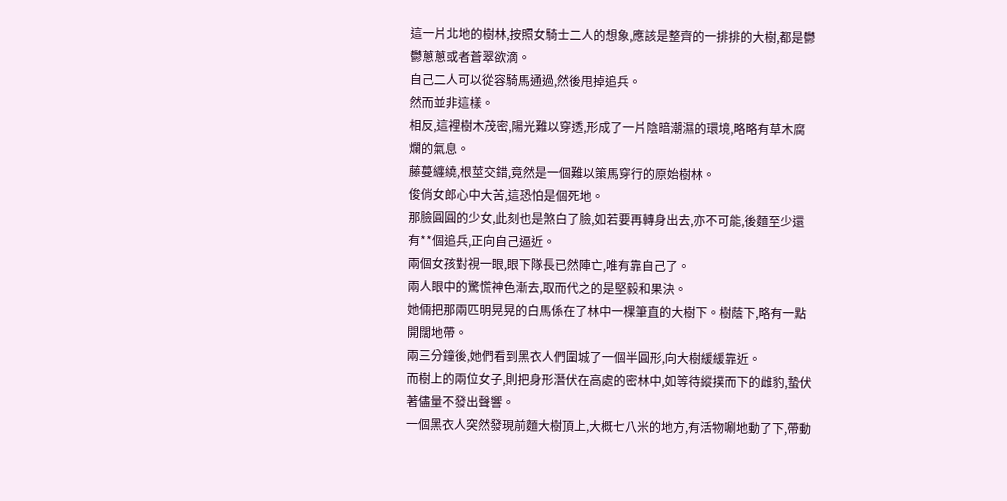這一片北地的樹林,按照女騎士二人的想象,應該是整齊的一排排的大樹,都是鬱鬱蔥蔥或者蒼翠欲滴。
自己二人可以從容騎馬通過,然後甩掉追兵。
然而並非這樣。
相反,這裡樹木茂密,陽光難以穿透,形成了一片陰暗潮濕的環境,略略有草木腐爛的氣息。
藤蔓纏繞,根莖交錯,竟然是一個難以策馬穿行的原始樹林。
俊俏女郎心中大苦,這恐怕是個死地。
那臉圓圓的少女,此刻也是煞白了臉,如若要再轉身出去,亦不可能,後麵至少還有**個追兵,正向自己逼近。
兩個女孩對視一眼,眼下隊長已然陣亡,唯有靠自己了。
兩人眼中的驚慌神色漸去,取而代之的是堅毅和果決。
她倆把那兩匹明晃晃的白馬係在了林中一棵筆直的大樹下。樹蔭下,略有一點開闊地帶。
兩三分鐘後,她們看到黑衣人們圍城了一個半圓形,向大樹緩緩靠近。
而樹上的兩位女子,則把身形潛伏在高處的密林中,如等待縱撲而下的雌豹,蟄伏著儘量不發出聲響。
一個黑衣人突然發現前麵大樹頂上,大概七八米的地方,有活物唰地動了下,帶動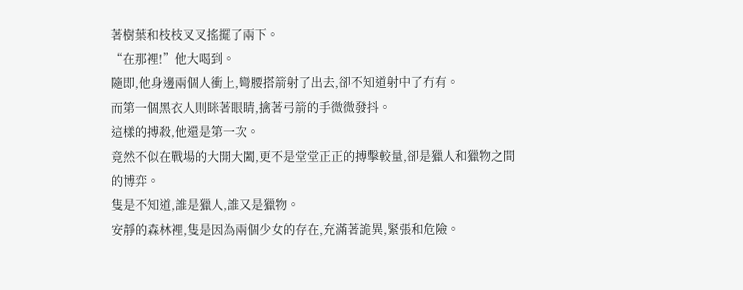著樹葉和枝枝叉叉搖擺了兩下。
“在那裡!”他大喝到。
隨即,他身邊兩個人衝上,彎腰搭箭射了出去,卻不知道射中了冇有。
而第一個黑衣人則眯著眼睛,擒著弓箭的手微微發抖。
這樣的搏殺,他還是第一次。
竟然不似在戰場的大開大闔,更不是堂堂正正的搏擊較量,卻是獵人和獵物之間的博弈。
隻是不知道,誰是獵人,誰又是獵物。
安靜的森林裡,隻是因為兩個少女的存在,充滿著詭異,緊張和危險。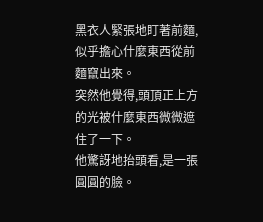黑衣人緊張地盯著前麵,似乎擔心什麼東西從前麵竄出來。
突然他覺得,頭頂正上方的光被什麼東西微微遮住了一下。
他驚訝地抬頭看,是一張圓圓的臉。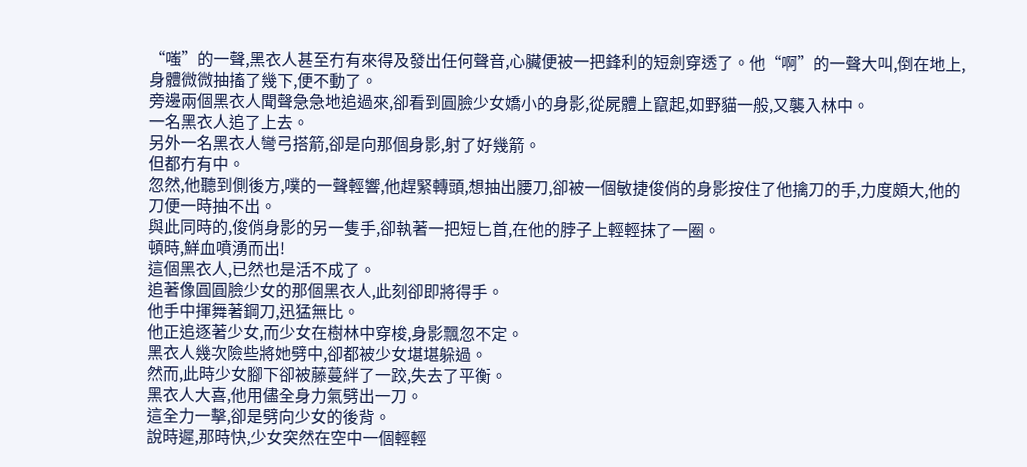“嗤”的一聲,黑衣人甚至冇有來得及發出任何聲音,心臟便被一把鋒利的短劍穿透了。他“啊”的一聲大叫,倒在地上,身體微微抽搐了幾下,便不動了。
旁邊兩個黑衣人聞聲急急地追過來,卻看到圓臉少女嬌小的身影,從屍體上竄起,如野貓一般,又襲入林中。
一名黑衣人追了上去。
另外一名黑衣人彎弓搭箭,卻是向那個身影,射了好幾箭。
但都冇有中。
忽然,他聽到側後方,噗的一聲輕響,他趕緊轉頭,想抽出腰刀,卻被一個敏捷俊俏的身影按住了他擒刀的手,力度頗大,他的刀便一時抽不出。
與此同時的,俊俏身影的另一隻手,卻執著一把短匕首,在他的脖子上輕輕抹了一圈。
頓時,鮮血噴湧而出!
這個黑衣人,已然也是活不成了。
追著像圓圓臉少女的那個黑衣人,此刻卻即將得手。
他手中揮舞著鋼刀,迅猛無比。
他正追逐著少女,而少女在樹林中穿梭,身影飄忽不定。
黑衣人幾次險些將她劈中,卻都被少女堪堪躲過。
然而,此時少女腳下卻被藤蔓絆了一跤,失去了平衡。
黑衣人大喜,他用儘全身力氣劈出一刀。
這全力一擊,卻是劈向少女的後背。
說時遲,那時快,少女突然在空中一個輕輕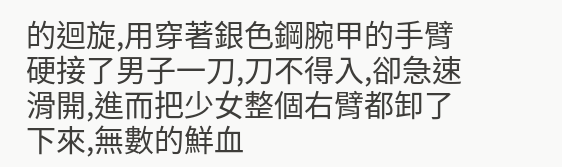的迴旋,用穿著銀色鋼腕甲的手臂硬接了男子一刀,刀不得入,卻急速滑開,進而把少女整個右臂都卸了下來,無數的鮮血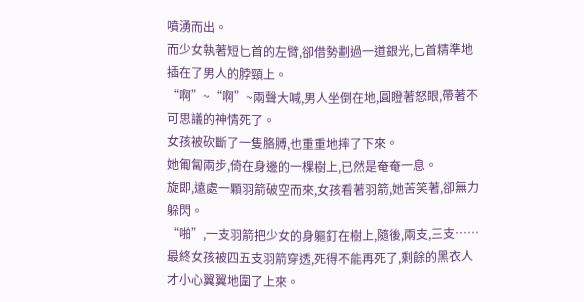噴湧而出。
而少女執著短匕首的左臂,卻借勢劃過一道銀光,匕首精準地插在了男人的脖頸上。
“啊”~“啊”~兩聲大喊,男人坐倒在地,圓瞪著怒眼,帶著不可思議的神情死了。
女孩被砍斷了一隻胳膊,也重重地摔了下來。
她匍匐兩步,倚在身邊的一棵樹上,已然是奄奄一息。
旋即,遠處一顆羽箭破空而來,女孩看著羽箭,她苦笑著,卻無力躲閃。
“啪”,一支羽箭把少女的身軀釘在樹上,隨後,兩支,三支……最終女孩被四五支羽箭穿透,死得不能再死了,剩餘的黑衣人才小心翼翼地圍了上來。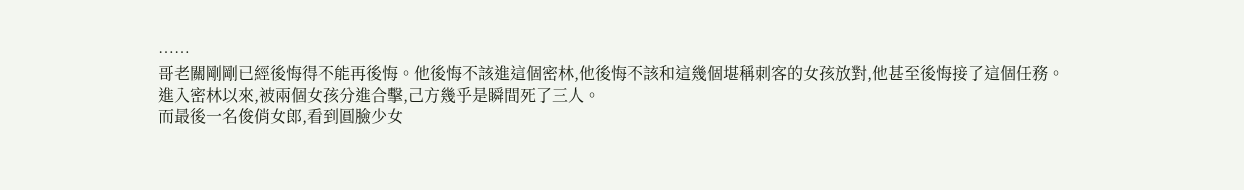……
哥老關剛剛已經後悔得不能再後悔。他後悔不該進這個密林,他後悔不該和這幾個堪稱刺客的女孩放對,他甚至後悔接了這個任務。
進入密林以來,被兩個女孩分進合擊,己方幾乎是瞬間死了三人。
而最後一名俊俏女郎,看到圓臉少女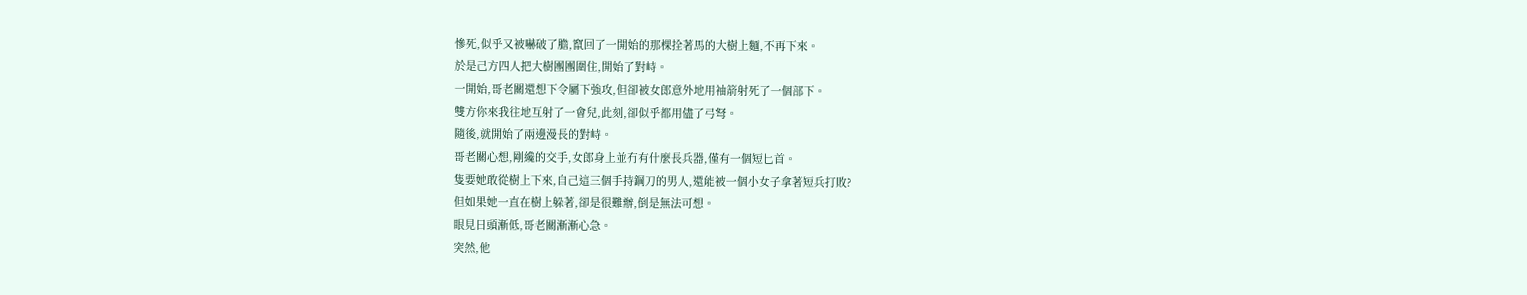慘死,似乎又被嚇破了膽,竄回了一開始的那棵拴著馬的大樹上麵,不再下來。
於是己方四人把大樹團團圍住,開始了對峙。
一開始,哥老關還想下令屬下強攻,但卻被女郎意外地用袖箭射死了一個部下。
雙方你來我往地互射了一會兒,此刻,卻似乎都用儘了弓弩。
隨後,就開始了兩邊漫長的對峙。
哥老關心想,剛纔的交手,女郎身上並冇有什麼長兵器,僅有一個短匕首。
隻要她敢從樹上下來,自己這三個手持鋼刀的男人,還能被一個小女子拿著短兵打敗?
但如果她一直在樹上躲著,卻是很難辦,倒是無法可想。
眼見日頭漸低,哥老關漸漸心急。
突然,他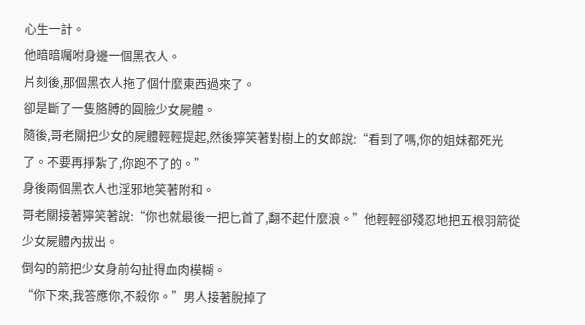心生一計。
他暗暗囑咐身邊一個黑衣人。
片刻後,那個黑衣人拖了個什麼東西過來了。
卻是斷了一隻胳膊的圓臉少女屍體。
隨後,哥老關把少女的屍體輕輕提起,然後獰笑著對樹上的女郎說:“看到了嗎,你的姐妹都死光了。不要再掙紮了,你跑不了的。”
身後兩個黑衣人也淫邪地笑著附和。
哥老關接著獰笑著說:“你也就最後一把匕首了,翻不起什麼浪。”他輕輕卻殘忍地把五根羽箭從少女屍體內拔出。
倒勾的箭把少女身前勾扯得血肉模糊。
“你下來,我答應你,不殺你。”男人接著脫掉了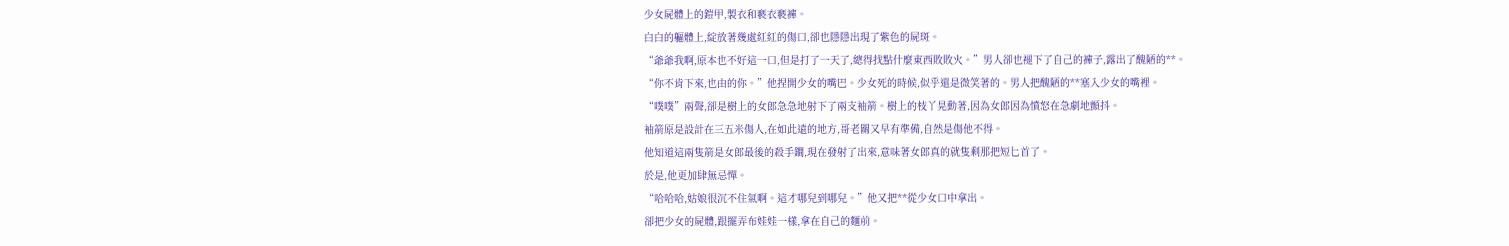少女屍體上的鎧甲,製衣和褻衣褻褲。
白白的軀體上,綻放著幾處紅紅的傷口,卻也隱隱出現了紫色的屍斑。
“爺爺我啊,原本也不好這一口,但是打了一天了,總得找點什麼東西敗敗火。”男人卻也褪下了自己的褲子,露出了醜陋的**。
“你不肯下來,也由的你。”他捏開少女的嘴巴。少女死的時候,似乎還是微笑著的。男人把醜陋的**塞入少女的嘴裡。
“噗噗”兩聲,卻是樹上的女郎急急地射下了兩支袖箭。樹上的枝丫晃動著,因為女郎因為憤怒在急劇地顫抖。
袖箭原是設計在三五米傷人,在如此遠的地方,哥老關又早有準備,自然是傷他不得。
他知道這兩隻箭是女郎最後的殺手鐧,現在發射了出來,意味著女郎真的就隻剩那把短匕首了。
於是,他更加肆無忌憚。
“哈哈哈,姑娘很沉不住氣啊。這才哪兒到哪兒。”他又把**從少女口中拿出。
卻把少女的屍體,跟擺弄布娃娃一樣,拿在自己的麵前。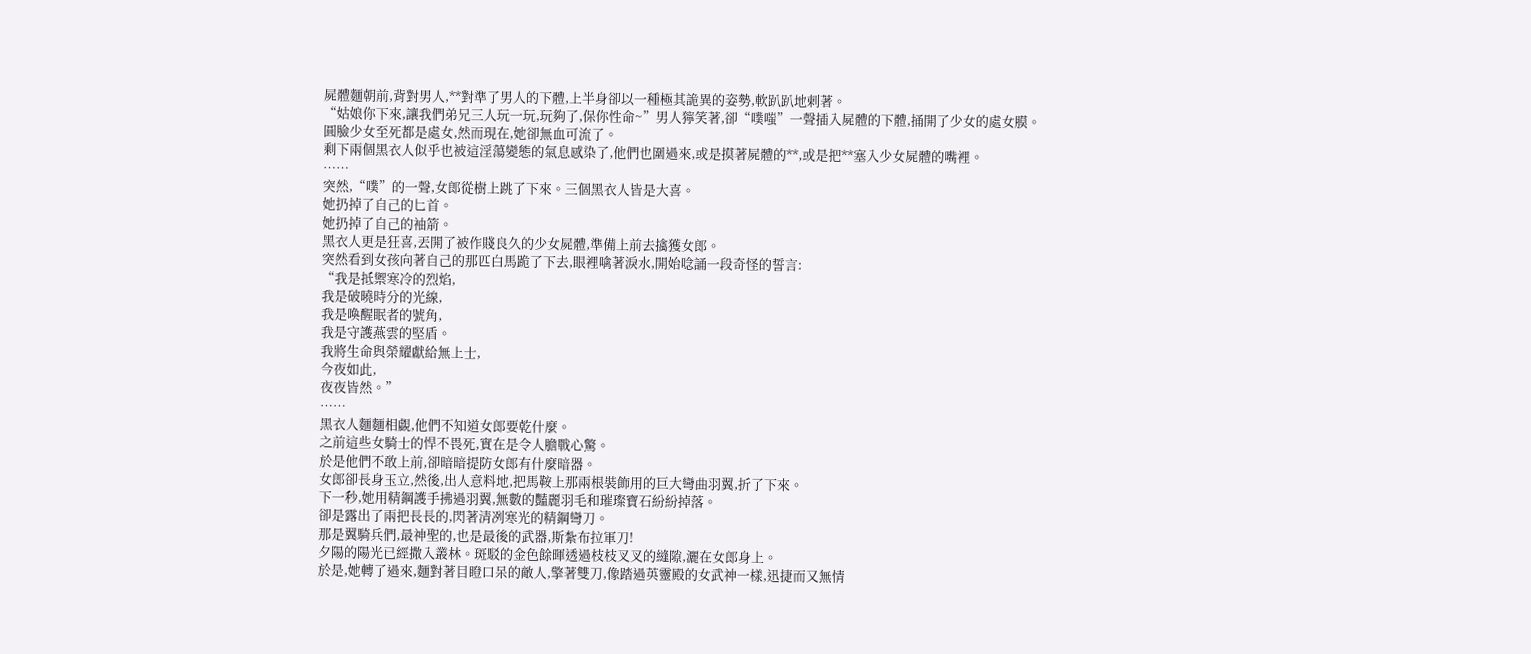屍體麵朝前,背對男人,**對準了男人的下體,上半身卻以一種極其詭異的姿勢,軟趴趴地剌著。
“姑娘你下來,讓我們弟兄三人玩一玩,玩夠了,保你性命~”男人獰笑著,卻“噗嗤”一聲插入屍體的下體,捅開了少女的處女膜。
圓臉少女至死都是處女,然而現在,她卻無血可流了。
剩下兩個黑衣人似乎也被這淫蕩變態的氣息感染了,他們也圍過來,或是摸著屍體的**,或是把**塞入少女屍體的嘴裡。
……
突然,“噗”的一聲,女郎從樹上跳了下來。三個黑衣人皆是大喜。
她扔掉了自己的匕首。
她扔掉了自己的袖箭。
黑衣人更是狂喜,丟開了被作賤良久的少女屍體,準備上前去擒獲女郎。
突然看到女孩向著自己的那匹白馬跪了下去,眼裡噙著淚水,開始唸誦一段奇怪的誓言:
“我是抵禦寒冷的烈焰,
我是破曉時分的光線,
我是喚醒眠者的號角,
我是守護燕雲的堅盾。
我將生命與榮耀獻給無上士,
今夜如此,
夜夜皆然。”
……
黑衣人麵麵相覷,他們不知道女郎要乾什麼。
之前這些女騎士的悍不畏死,實在是令人膽戰心驚。
於是他們不敢上前,卻暗暗提防女郎有什麼暗器。
女郎卻長身玉立,然後,出人意料地,把馬鞍上那兩根裝飾用的巨大彎曲羽翼,折了下來。
下一秒,她用精鋼護手拂過羽翼,無數的豔麗羽毛和璀璨寶石紛紛掉落。
卻是露出了兩把長長的,閃著清冽寒光的精鋼彎刀。
那是翼騎兵們,最神聖的,也是最後的武器,斯紮布拉軍刀!
夕陽的陽光已經撒入叢林。斑駁的金色餘暉透過枝枝叉叉的縫隙,灑在女郎身上。
於是,她轉了過來,麵對著目瞪口呆的敵人,擎著雙刀,像踏過英靈殿的女武神一樣,迅捷而又無情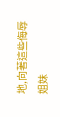地,向著這些侮辱姐妹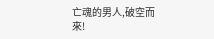亡魂的男人,破空而來!